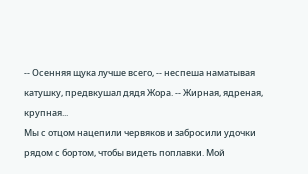-- Осенняя щука лучше всего, -- неспеша наматывая катушку, предвкушал дядя Жора. -- Жирная, ядреная, крупная...
Мы с отцом нацепили червяков и забросили удочки рядом с бортом, чтобы видеть поплавки. Мой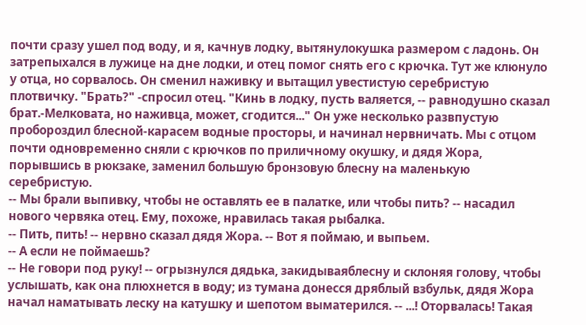почти сразу ушел под воду, и я, качнув лодку, вытянулокушка размером с ладонь. Он затрепыхался в лужице на дне лодки, и отец помог снять его с крючка. Тут же клюнуло у отца, но сорвалось. Он сменил наживку и вытащил увестистую серебристую плотвичку. "Брать?" -спросил отец. "Кинь в лодку, пусть валяется, -- равнодушно сказал брат.-Мелковата, но наживца, может, сгодится..." Он уже несколько развпустую пробороздил блесной-карасем водные просторы, и начинал нервничать. Мы с отцом почти одновременно сняли с крючков по приличному окушку, и дядя Жора, порывшись в рюкзаке, заменил большую бронзовую блесну на маленькую серебристую.
-- Мы брали выпивку, чтобы не оставлять ее в палатке, или чтобы пить? -- насадил нового червяка отец. Ему, похоже, нравилась такая рыбалка.
-- Пить, пить! -- нервно сказал дядя Жора. -- Вот я поймаю, и выпьем.
-- А если не поймаешь?
-- Не говори под руку! -- огрызнулся дядька, закидываяблесну и склоняя голову, чтобы услышать, как она плюхнется в воду; из тумана донесся дряблый взбульк, дядя Жора начал наматывать леску на катушку и шепотом выматерился. -- ...! Оторвалась! Такая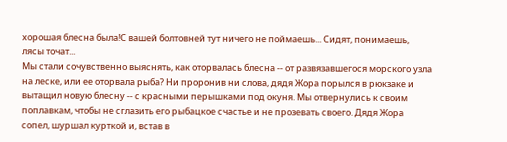хорошая блесна была!С вашей болтовней тут ничего не поймаешь... Сидят, понимаешь, лясы точат...
Мы стали сочувственно выяснять, как оторвалась блесна -- от развязавшегося морского узла на леске, или ее оторвала рыба? Ни проронив ни слова, дядя Жора порылся в рюкзаке и вытащил новую блесну -- с красными перышками под окуня. Мы отвернулись к своим поплавкам, чтобы не сглазить его рыбацкое счастье и не прозевать своего. Дядя Жора сопел, шуршал курткой и, встав в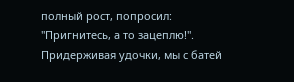полный рост, попросил: "Пригнитесь, а то зацеплю!". Придерживая удочки, мы с батей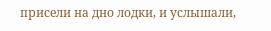присели на дно лодки, и услышали,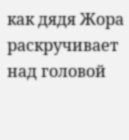как дядя Жора раскручивает над головой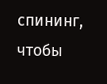спининг, чтобы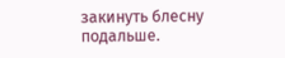закинуть блесну подальше.